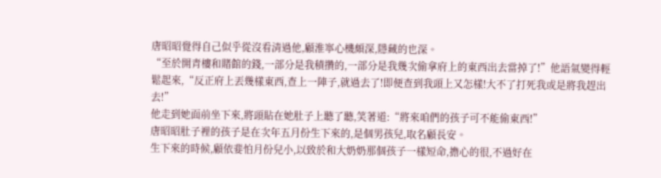唐昭昭覺得自己似乎從沒看清過他,顧淮寧心機頗深,隱藏的也深。
“至於開青樓和賭館的錢,一部分是我積攢的,一部分是我幾次偷拿府上的東西出去當掉了!”他語氣變得輕鬆起來,“反正府上丟幾樣東西,查上一陣子,就過去了!即便查到我頭上又怎樣!大不了打死我或是將我趕出去!”
他走到她面前坐下來,將頭貼在她肚子上聽了聽,笑著道:“將來咱們的孩子可不能偷東西!”
唐昭昭肚子裡的孩子是在次年五月份生下來的,是個男孩兒,取名顧長安。
生下來的時候,顧依婓怕月份兒小,以致於和大奶奶那個孩子一樣短命,擔心的很,不過好在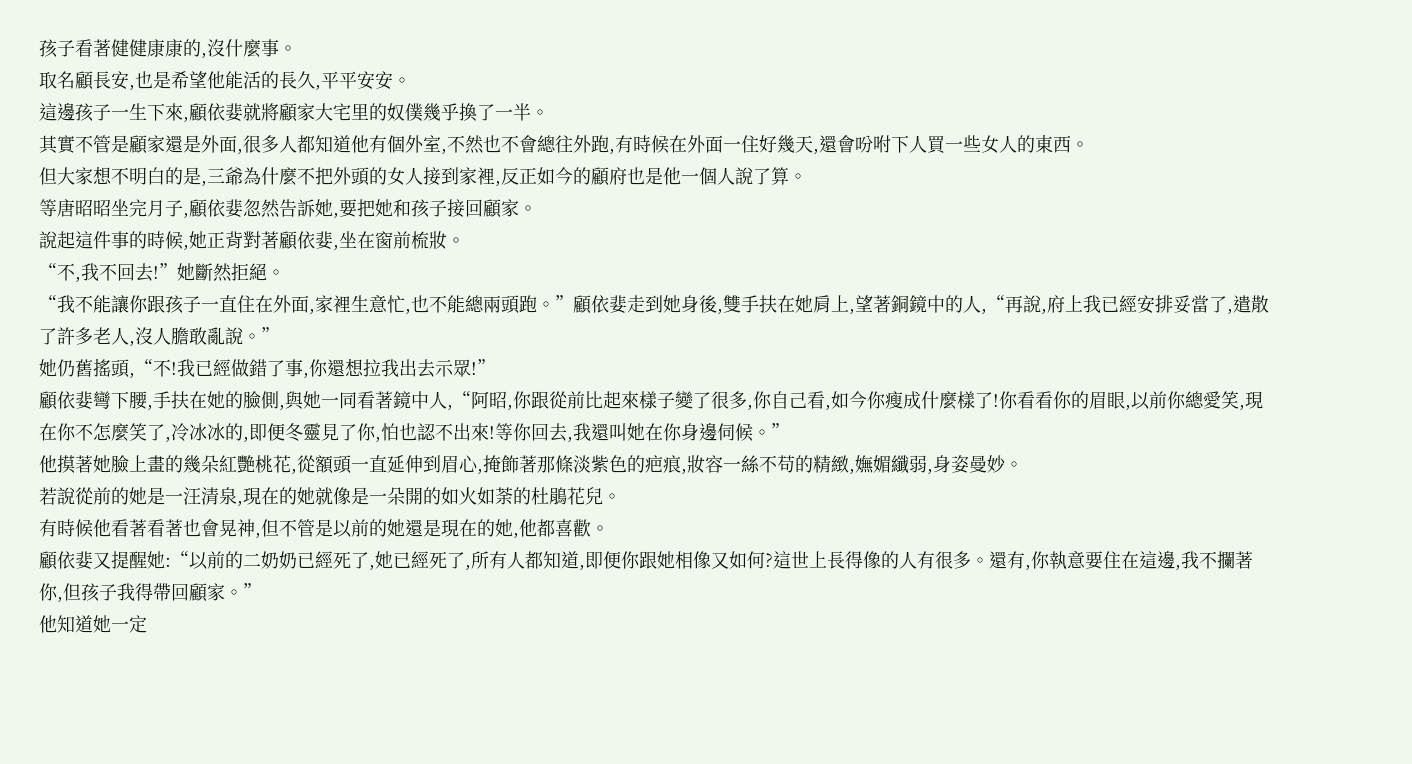孩子看著健健康康的,沒什麼事。
取名顧長安,也是希望他能活的長久,平平安安。
這邊孩子一生下來,顧依婓就將顧家大宅里的奴僕幾乎換了一半。
其實不管是顧家還是外面,很多人都知道他有個外室,不然也不會總往外跑,有時候在外面一住好幾天,還會吩咐下人買一些女人的東西。
但大家想不明白的是,三爺為什麼不把外頭的女人接到家裡,反正如今的顧府也是他一個人說了算。
等唐昭昭坐完月子,顧依婓忽然告訴她,要把她和孩子接回顧家。
說起這件事的時候,她正背對著顧依婓,坐在窗前梳妝。
“不,我不回去!”她斷然拒絕。
“我不能讓你跟孩子一直住在外面,家裡生意忙,也不能總兩頭跑。”顧依婓走到她身後,雙手扶在她肩上,望著銅鏡中的人,“再說,府上我已經安排妥當了,遣散了許多老人,沒人膽敢亂說。”
她仍舊搖頭,“不!我已經做錯了事,你還想拉我出去示眾!”
顧依婓彎下腰,手扶在她的臉側,與她一同看著鏡中人,“阿昭,你跟從前比起來樣子變了很多,你自己看,如今你瘦成什麼樣了!你看看你的眉眼,以前你總愛笑,現在你不怎麼笑了,冷冰冰的,即便冬靈見了你,怕也認不出來!等你回去,我還叫她在你身邊伺候。”
他摸著她臉上畫的幾朵紅艷桃花,從額頭一直延伸到眉心,掩飾著那條淡紫色的疤痕,妝容一絲不苟的精緻,嫵媚纖弱,身姿曼妙。
若說從前的她是一汪清泉,現在的她就像是一朵開的如火如荼的杜鵑花兒。
有時候他看著看著也會晃神,但不管是以前的她還是現在的她,他都喜歡。
顧依婓又提醒她:“以前的二奶奶已經死了,她已經死了,所有人都知道,即便你跟她相像又如何?這世上長得像的人有很多。還有,你執意要住在這邊,我不攔著你,但孩子我得帶回顧家。”
他知道她一定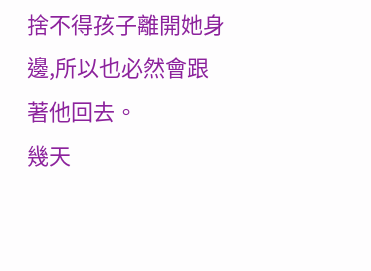捨不得孩子離開她身邊,所以也必然會跟著他回去。
幾天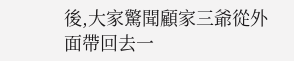後,大家驚聞顧家三爺從外面帶回去一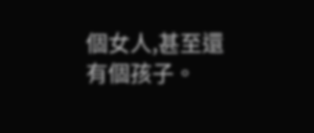個女人,甚至還有個孩子。